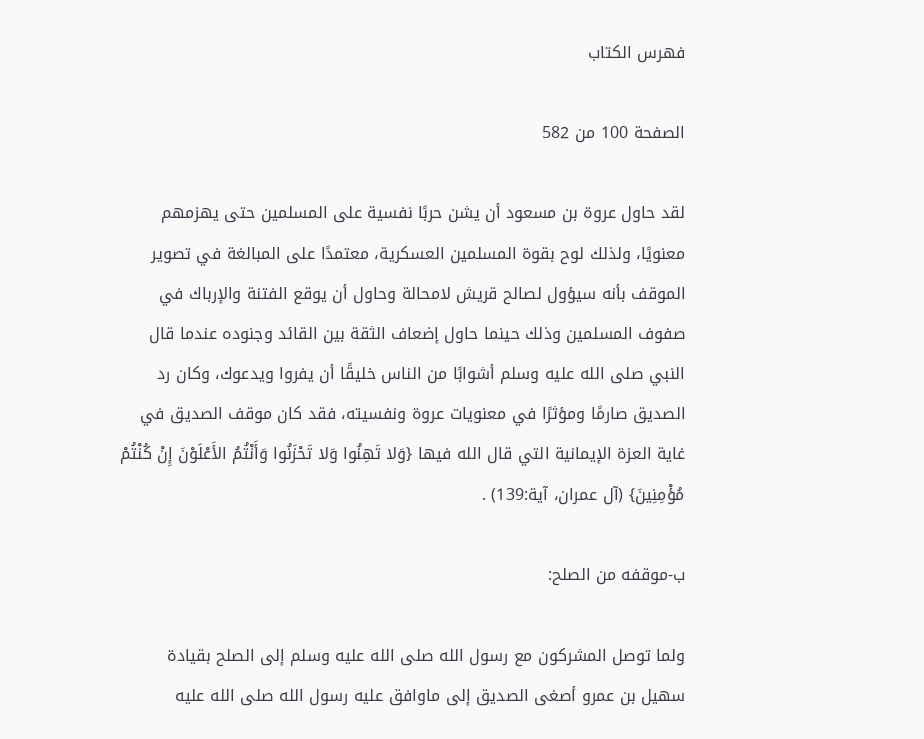فهرس الكتاب

الصفحة 100 من 582

لقد حاول عروة بن مسعود أن يشن حربًا نفسية على المسلمين حتى يهزمهم معنويًا، ولذلك لوح بقوة المسلمين العسكرية، معتمدًا على المبالغة في تصوير الموقف بأنه سيؤول لصالح قريش لامحالة وحاول أن يوقع الفتنة والإرباك في صفوف المسلمين وذلك حينما حاول إضعاف الثقة بين القائد وجنوده عندما قال النبي صلى الله عليه وسلم أشوابًا من الناس خليقًا أن يفروا ويدعوك، وكان رد الصديق صارمًا ومؤثرًا في معنويات عروة ونفسيته، فقد كان موقف الصديق في غاية العزة الإيمانية التي قال الله فيها {وَلا تَهِنُوا وَلا تَحْزَنُوا وَأَنْتُمُ الأَعْلَوْنَ إِنْ كُنْتُمْ مُؤْمِنِينَ} (آل عمران، آية:139) .

ب-موقفه من الصلح:

ولما توصل المشركون مع رسول الله صلى الله عليه وسلم إلى الصلح بقيادة سهيل بن عمرو أصغى الصديق إلى ماوافق عليه رسول الله صلى الله عليه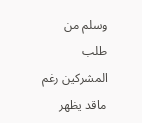وسلم من طلب المشركين رغم ماقد يظهر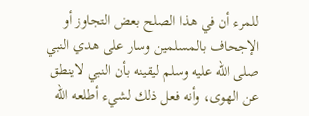للمرء أن في هذا الصلح بعض التجاوز أو الإجحاف بالمسلمين وسار على هدي النبي صلى الله عليه وسلم ليقينه بأن النبي لاينطق عن الهوى، وأنه فعل ذلك لشيء أطلعه الله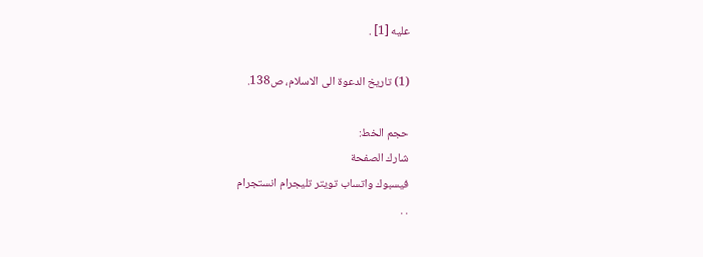عليه [1] .

(1) تاريخ الدعوة الى الاسلام، ص138.

حجم الخط:
شارك الصفحة
فيسبوك واتساب تويتر تليجرام انستجرام
. .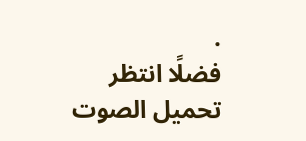.
فضلًا انتظر تحميل الصوت